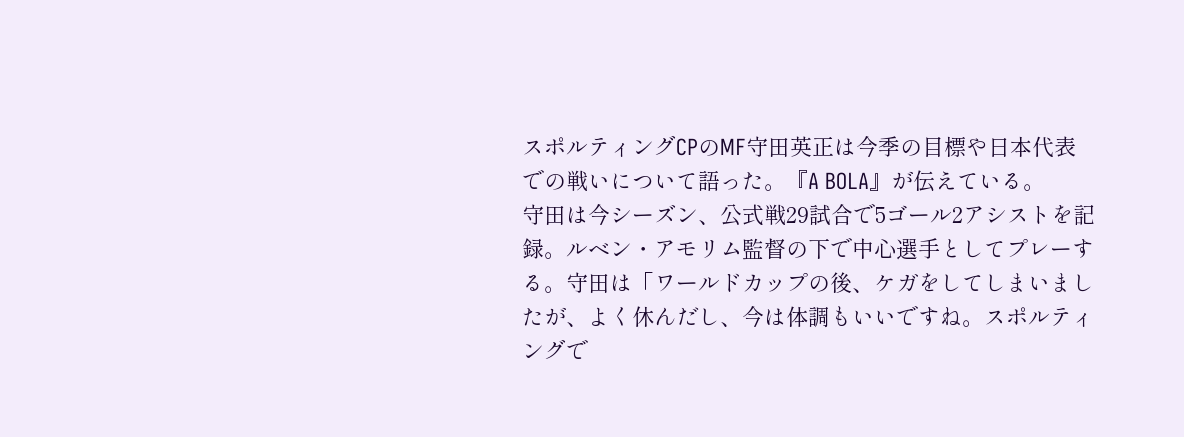スポルティングCPのMF守田英正は今季の目標や日本代表での戦いについて語った。『A BOLA』が伝えている。
守田は今シーズン、公式戦29試合で5ゴール2アシストを記録。ルベン・アモリム監督の下で中心選手としてプレーする。守田は「ワールドカップの後、ケガをしてしまいましたが、よく休んだし、今は体調もいいですね。スポルティングで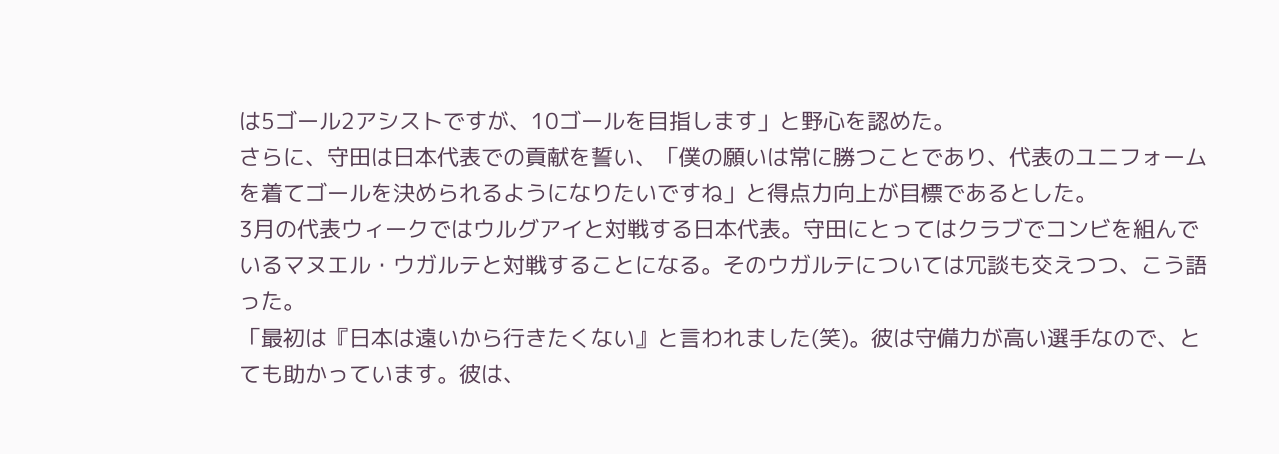は5ゴール2アシストですが、10ゴールを目指します」と野心を認めた。
さらに、守田は日本代表での貢献を誓い、「僕の願いは常に勝つことであり、代表のユニフォームを着てゴールを決められるようになりたいですね」と得点力向上が目標であるとした。
3月の代表ウィークではウルグアイと対戦する日本代表。守田にとってはクラブでコンビを組んでいるマヌエル・ウガルテと対戦することになる。そのウガルテについては冗談も交えつつ、こう語った。
「最初は『日本は遠いから行きたくない』と言われました(笑)。彼は守備力が高い選手なので、とても助かっています。彼は、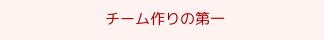チーム作りの第一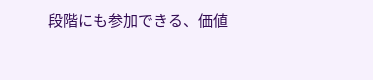段階にも参加できる、価値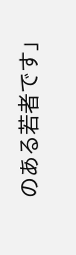のある若者です」